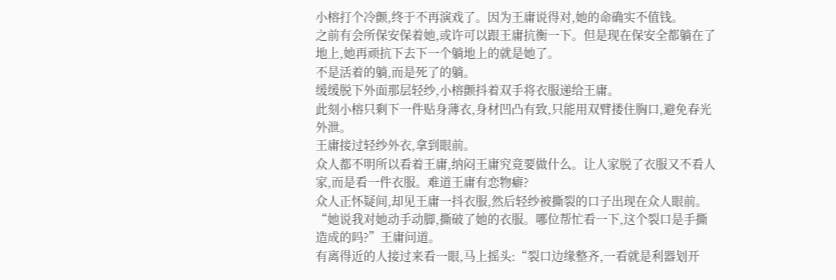小榕打个冷颤,终于不再演戏了。因为王庸说得对,她的命确实不值钱。
之前有会所保安保着她,或许可以跟王庸抗衡一下。但是现在保安全都躺在了地上,她再顽抗下去下一个躺地上的就是她了。
不是活着的躺,而是死了的躺。
缓缓脱下外面那层轻纱,小榕颤抖着双手将衣服递给王庸。
此刻小榕只剩下一件贴身薄衣,身材凹凸有致,只能用双臂搂住胸口,避免春光外泄。
王庸接过轻纱外衣,拿到眼前。
众人都不明所以看着王庸,纳闷王庸究竟要做什么。让人家脱了衣服又不看人家,而是看一件衣服。难道王庸有恋物癖?
众人正怀疑间,却见王庸一抖衣服,然后轻纱被撕裂的口子出现在众人眼前。
“她说我对她动手动脚,撕破了她的衣服。哪位帮忙看一下,这个裂口是手撕造成的吗?”王庸问道。
有离得近的人接过来看一眼,马上摇头:“裂口边缘整齐,一看就是利器划开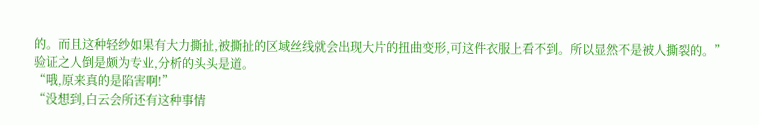的。而且这种轻纱如果有大力撕扯,被撕扯的区域丝线就会出现大片的扭曲变形,可这件衣服上看不到。所以显然不是被人撕裂的。”
验证之人倒是颇为专业,分析的头头是道。
“哦,原来真的是陷害啊!”
“没想到,白云会所还有这种事情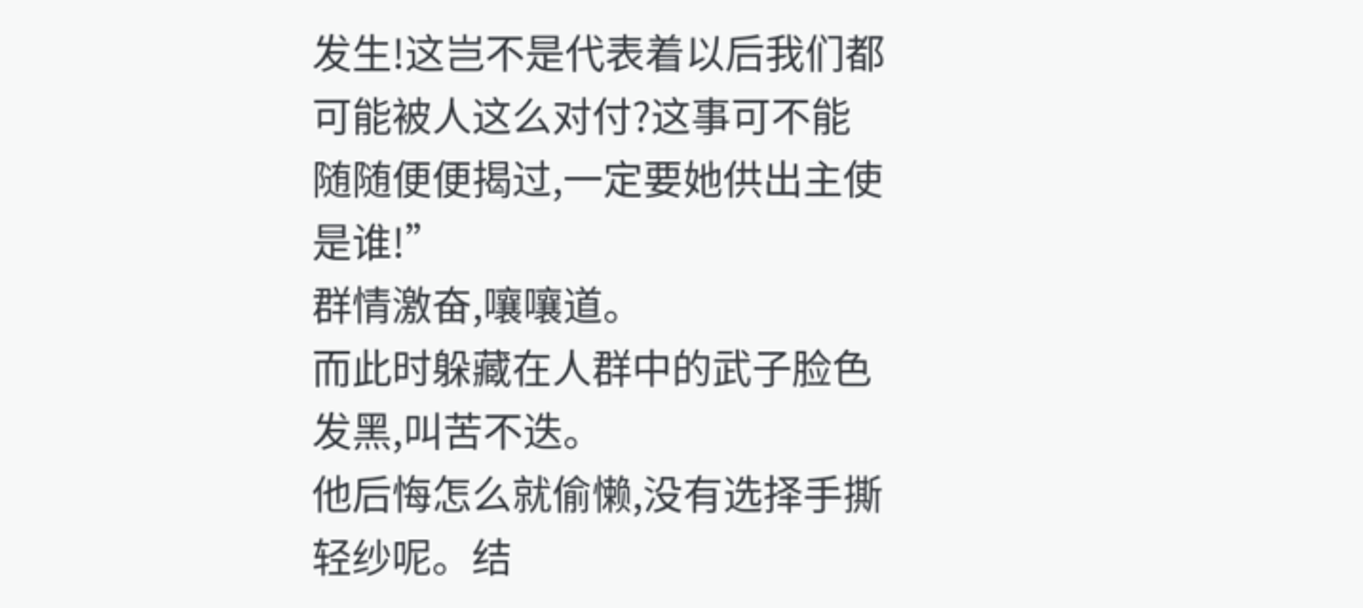发生!这岂不是代表着以后我们都可能被人这么对付?这事可不能随随便便揭过,一定要她供出主使是谁!”
群情激奋,嚷嚷道。
而此时躲藏在人群中的武子脸色发黑,叫苦不迭。
他后悔怎么就偷懒,没有选择手撕轻纱呢。结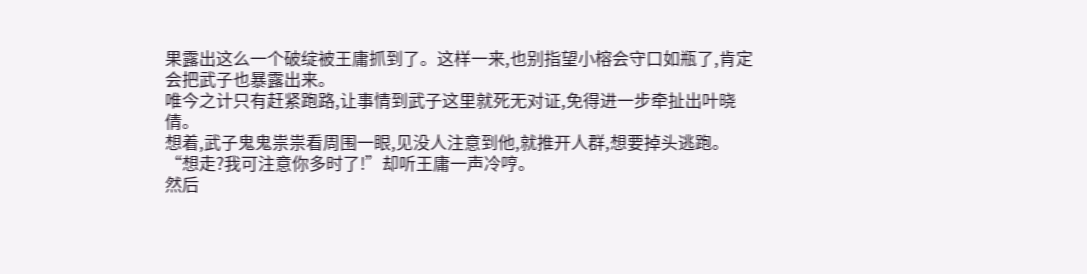果露出这么一个破绽被王庸抓到了。这样一来,也别指望小榕会守口如瓶了,肯定会把武子也暴露出来。
唯今之计只有赶紧跑路,让事情到武子这里就死无对证,免得进一步牵扯出叶晓倩。
想着,武子鬼鬼祟祟看周围一眼,见没人注意到他,就推开人群,想要掉头逃跑。
“想走?我可注意你多时了!”却听王庸一声冷哼。
然后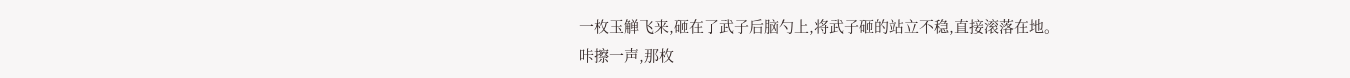一枚玉觯飞来,砸在了武子后脑勺上,将武子砸的站立不稳,直接滚落在地。
咔擦一声,那枚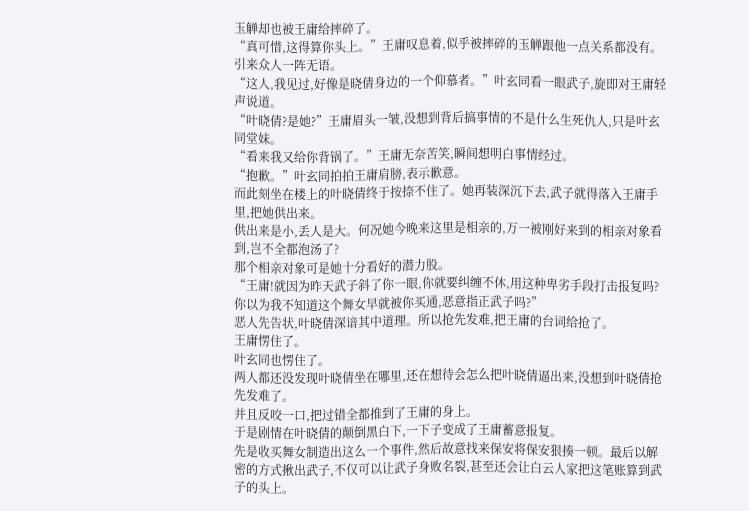玉觯却也被王庸给摔碎了。
“真可惜,这得算你头上。”王庸叹息着,似乎被摔碎的玉觯跟他一点关系都没有。
引来众人一阵无语。
“这人,我见过,好像是晓倩身边的一个仰慕者。”叶玄同看一眼武子,旋即对王庸轻声说道。
“叶晓倩?是她?”王庸眉头一皱,没想到背后搞事情的不是什么生死仇人,只是叶玄同堂妹。
“看来我又给你背锅了。”王庸无奈苦笑,瞬间想明白事情经过。
“抱歉。”叶玄同拍拍王庸肩膀,表示歉意。
而此刻坐在楼上的叶晓倩终于按捺不住了。她再装深沉下去,武子就得落入王庸手里,把她供出来。
供出来是小,丢人是大。何况她今晚来这里是相亲的,万一被刚好来到的相亲对象看到,岂不全都泡汤了?
那个相亲对象可是她十分看好的潜力股。
“王庸!就因为昨天武子斜了你一眼,你就要纠缠不休,用这种卑劣手段打击报复吗?你以为我不知道这个舞女早就被你买通,恶意指正武子吗?”
恶人先告状,叶晓倩深谙其中道理。所以抢先发难,把王庸的台词给抢了。
王庸愣住了。
叶玄同也愣住了。
两人都还没发现叶晓倩坐在哪里,还在想待会怎么把叶晓倩逼出来,没想到叶晓倩抢先发难了。
并且反咬一口,把过错全都推到了王庸的身上。
于是剧情在叶晓倩的颠倒黑白下,一下子变成了王庸蓄意报复。
先是收买舞女制造出这么一个事件,然后故意找来保安将保安狠揍一顿。最后以解密的方式揪出武子,不仅可以让武子身败名裂,甚至还会让白云人家把这笔账算到武子的头上。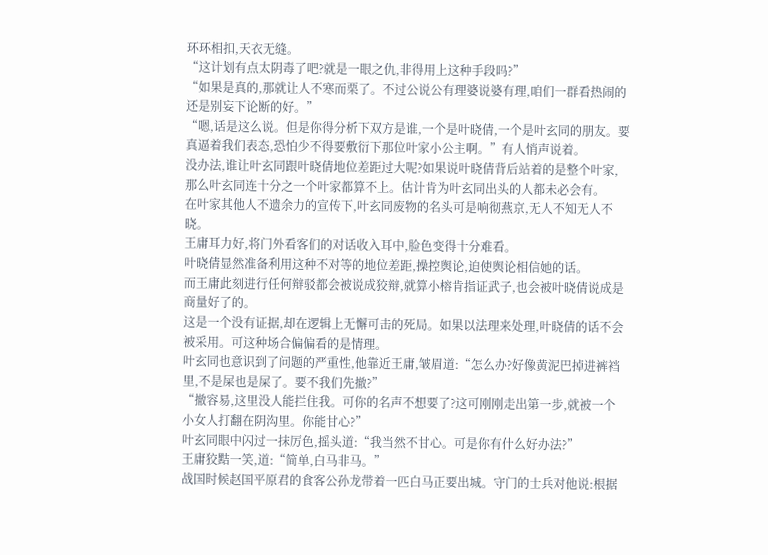环环相扣,天衣无缝。
“这计划有点太阴毒了吧?就是一眼之仇,非得用上这种手段吗?”
“如果是真的,那就让人不寒而栗了。不过公说公有理婆说婆有理,咱们一群看热闹的还是别妄下论断的好。”
“嗯,话是这么说。但是你得分析下双方是谁,一个是叶晓倩,一个是叶玄同的朋友。要真逼着我们表态,恐怕少不得要敷衍下那位叶家小公主啊。”有人悄声说着。
没办法,谁让叶玄同跟叶晓倩地位差距过大呢?如果说叶晓倩背后站着的是整个叶家,那么叶玄同连十分之一个叶家都算不上。估计肯为叶玄同出头的人都未必会有。
在叶家其他人不遗余力的宣传下,叶玄同废物的名头可是响彻燕京,无人不知无人不晓。
王庸耳力好,将门外看客们的对话收入耳中,脸色变得十分难看。
叶晓倩显然准备利用这种不对等的地位差距,操控舆论,迫使舆论相信她的话。
而王庸此刻进行任何辩驳都会被说成狡辩,就算小榕肯指证武子,也会被叶晓倩说成是商量好了的。
这是一个没有证据,却在逻辑上无懈可击的死局。如果以法理来处理,叶晓倩的话不会被采用。可这种场合偏偏看的是情理。
叶玄同也意识到了问题的严重性,他靠近王庸,皱眉道:“怎么办?好像黄泥巴掉进裤裆里,不是屎也是屎了。要不我们先撤?”
“撤容易,这里没人能拦住我。可你的名声不想要了?这可刚刚走出第一步,就被一个小女人打翻在阴沟里。你能甘心?”
叶玄同眼中闪过一抹厉色,摇头道:“我当然不甘心。可是你有什么好办法?”
王庸狡黠一笑,道:“简单,白马非马。”
战国时候赵国平原君的食客公孙龙带着一匹白马正要出城。守门的士兵对他说:根据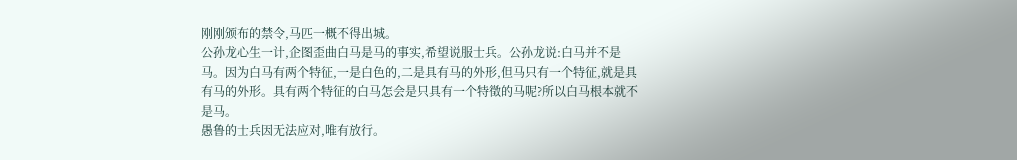刚刚颁布的禁令,马匹一概不得出城。
公孙龙心生一计,企图歪曲白马是马的事实,希望说服士兵。公孙龙说:白马并不是马。因为白马有两个特征,一是白色的,二是具有马的外形,但马只有一个特征,就是具有马的外形。具有两个特征的白马怎会是只具有一个特徵的马呢?所以白马根本就不是马。
愚鲁的士兵因无法应对,唯有放行。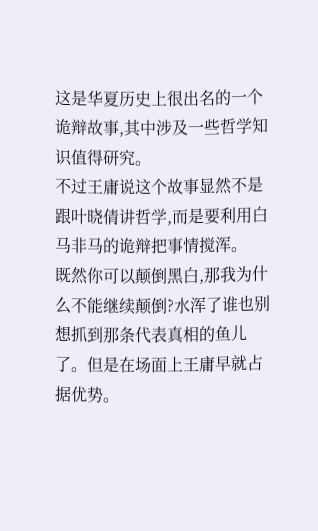这是华夏历史上很出名的一个诡辩故事,其中涉及一些哲学知识值得研究。
不过王庸说这个故事显然不是跟叶晓倩讲哲学,而是要利用白马非马的诡辩把事情搅浑。
既然你可以颠倒黑白,那我为什么不能继续颠倒?水浑了谁也别想抓到那条代表真相的鱼儿了。但是在场面上王庸早就占据优势。